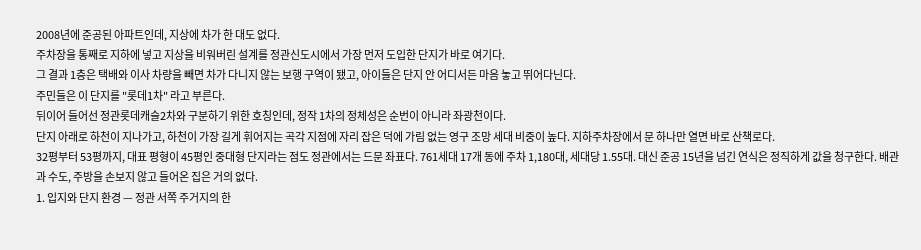2008년에 준공된 아파트인데, 지상에 차가 한 대도 없다.
주차장을 통째로 지하에 넣고 지상을 비워버린 설계를 정관신도시에서 가장 먼저 도입한 단지가 바로 여기다.
그 결과 1층은 택배와 이사 차량을 빼면 차가 다니지 않는 보행 구역이 됐고, 아이들은 단지 안 어디서든 마음 놓고 뛰어다닌다.
주민들은 이 단지를 "롯데1차" 라고 부른다.
뒤이어 들어선 정관롯데캐슬2차와 구분하기 위한 호칭인데, 정작 1차의 정체성은 순번이 아니라 좌광천이다.
단지 아래로 하천이 지나가고, 하천이 가장 길게 휘어지는 곡각 지점에 자리 잡은 덕에 가림 없는 영구 조망 세대 비중이 높다. 지하주차장에서 문 하나만 열면 바로 산책로다.
32평부터 53평까지, 대표 평형이 45평인 중대형 단지라는 점도 정관에서는 드문 좌표다. 761세대 17개 동에 주차 1,180대, 세대당 1.55대. 대신 준공 15년을 넘긴 연식은 정직하게 값을 청구한다. 배관과 수도, 주방을 손보지 않고 들어온 집은 거의 없다.
1. 입지와 단지 환경 — 정관 서쪽 주거지의 한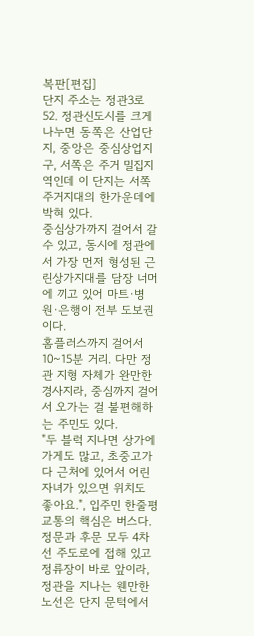복판[편집]
단지 주소는 정관3로 52. 정관신도시를 크게 나누면 동쪽은 산업단지, 중앙은 중심상업지구, 서쪽은 주거 밀집지역인데 이 단지는 서쪽 주거지대의 한가운데에 박혀 있다.
중심상가까지 걸어서 갈 수 있고, 동시에 정관에서 가장 먼저 형성된 근린상가지대를 담장 너머에 끼고 있어 마트·병원·은행이 전부 도보권이다.
홈플러스까지 걸어서 10~15분 거리. 다만 정관 지형 자체가 완만한 경사지라, 중심까지 걸어서 오가는 걸 불편해하는 주민도 있다.
"두 블럭 지나면 상가에 가게도 많고, 초중고가 다 근처에 있어서 어린 자녀가 있으면 위치도 좋아요.", 입주민 한줄평
교통의 핵심은 버스다.
정문과 후문 모두 4차선 주도로에 접해 있고 정류장이 바로 앞이라, 정관을 지나는 웬만한 노선은 단지 문턱에서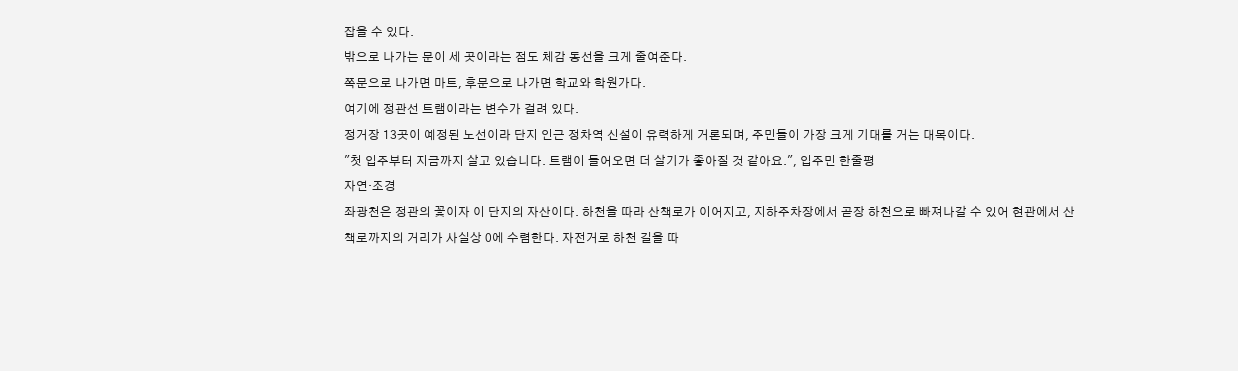잡을 수 있다.
밖으로 나가는 문이 세 곳이라는 점도 체감 동선을 크게 줄여준다.
쪽문으로 나가면 마트, 후문으로 나가면 학교와 학원가다.
여기에 정관선 트램이라는 변수가 걸려 있다.
정거장 13곳이 예정된 노선이라 단지 인근 정차역 신설이 유력하게 거론되며, 주민들이 가장 크게 기대를 거는 대목이다.
"첫 입주부터 지금까지 살고 있습니다. 트램이 들어오면 더 살기가 좋아질 것 같아요.", 입주민 한줄평
자연·조경
좌광천은 정관의 꽃이자 이 단지의 자산이다. 하천을 따라 산책로가 이어지고, 지하주차장에서 곧장 하천으로 빠져나갈 수 있어 현관에서 산책로까지의 거리가 사실상 0에 수렴한다. 자전거로 하천 길을 따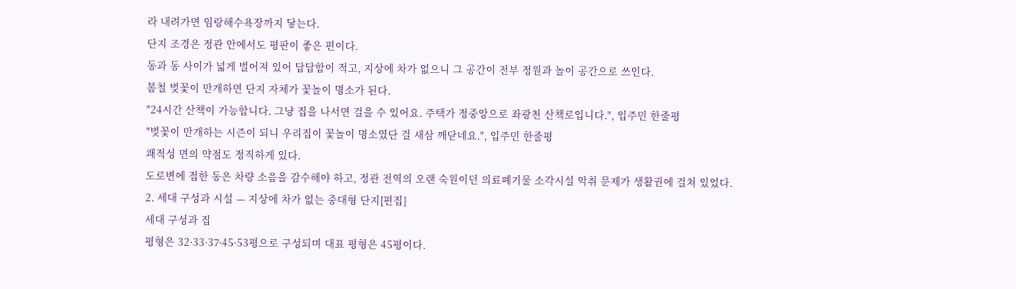라 내려가면 임랑해수욕장까지 닿는다.
단지 조경은 정관 안에서도 평판이 좋은 편이다.
동과 동 사이가 넓게 벌어져 있어 답답함이 적고, 지상에 차가 없으니 그 공간이 전부 정원과 놀이 공간으로 쓰인다.
봄철 벚꽃이 만개하면 단지 자체가 꽃놀이 명소가 된다.
"24시간 산책이 가능합니다. 그냥 집을 나서면 걸을 수 있어요. 주택가 정중앙으로 좌광천 산책로입니다.", 입주민 한줄평
"벚꽃이 만개하는 시즌이 되니 우리집이 꽃놀이 명소였단 걸 새삼 깨닫네요.", 입주민 한줄평
쾌적성 면의 약점도 정직하게 있다.
도로변에 접한 동은 차량 소음을 감수해야 하고, 정관 전역의 오랜 숙원이던 의료폐기물 소각시설 악취 문제가 생활권에 걸쳐 있었다.
2. 세대 구성과 시설 — 지상에 차가 없는 중대형 단지[편집]
세대 구성과 집
평형은 32·33·37·45·53평으로 구성되며 대표 평형은 45평이다.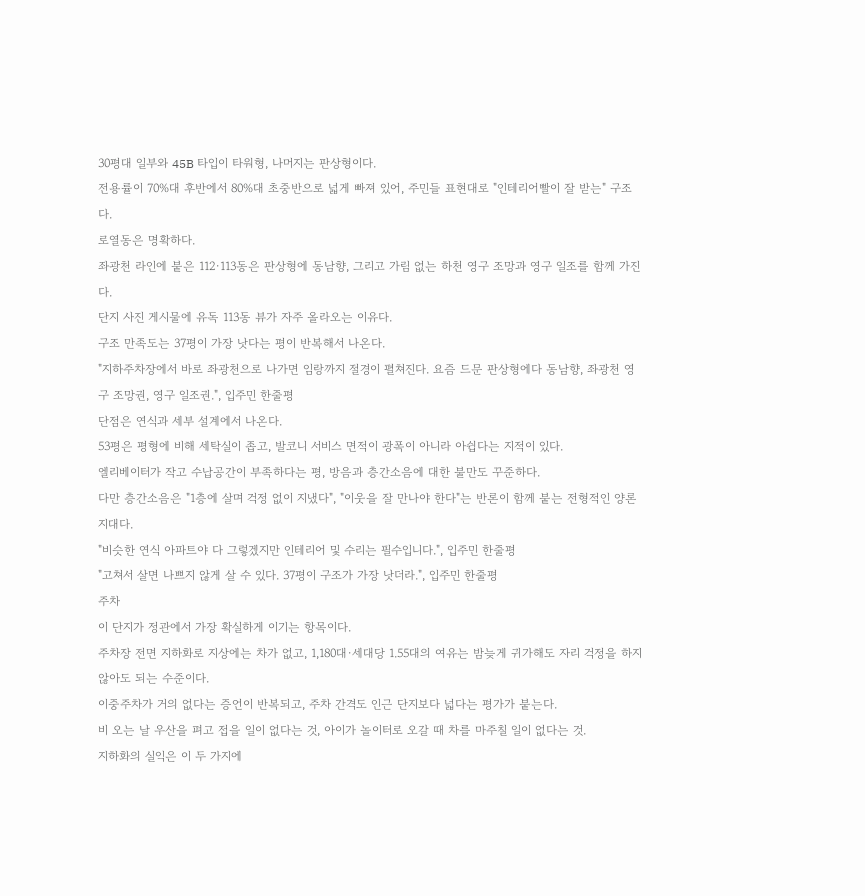30평대 일부와 45B 타입이 타워형, 나머지는 판상형이다.
전용률이 70%대 후반에서 80%대 초중반으로 넓게 빠져 있어, 주민들 표현대로 "인테리어빨이 잘 받는" 구조다.
로열동은 명확하다.
좌광천 라인에 붙은 112·113동은 판상형에 동남향, 그리고 가림 없는 하천 영구 조망과 영구 일조를 함께 가진다.
단지 사진 게시물에 유독 113동 뷰가 자주 올라오는 이유다.
구조 만족도는 37평이 가장 낫다는 평이 반복해서 나온다.
"지하주차장에서 바로 좌광천으로 나가면 임랑까지 절경이 펼쳐진다. 요즘 드문 판상형에다 동남향, 좌광천 영구 조망권, 영구 일조권.", 입주민 한줄평
단점은 연식과 세부 설계에서 나온다.
53평은 평형에 비해 세탁실이 좁고, 발코니 서비스 면적이 광폭이 아니라 아쉽다는 지적이 있다.
엘리베이터가 작고 수납공간이 부족하다는 평, 방음과 층간소음에 대한 불만도 꾸준하다.
다만 층간소음은 "1층에 살며 걱정 없이 지냈다", "이웃을 잘 만나야 한다"는 반론이 함께 붙는 전형적인 양론 지대다.
"비슷한 연식 아파트야 다 그렇겠지만 인테리어 및 수리는 필수입니다.", 입주민 한줄평
"고쳐서 살면 나쁘지 않게 살 수 있다. 37평이 구조가 가장 낫더라.", 입주민 한줄평
주차
이 단지가 정관에서 가장 확실하게 이기는 항목이다.
주차장 전면 지하화로 지상에는 차가 없고, 1,180대·세대당 1.55대의 여유는 밤늦게 귀가해도 자리 걱정을 하지 않아도 되는 수준이다.
이중주차가 거의 없다는 증언이 반복되고, 주차 간격도 인근 단지보다 넓다는 평가가 붙는다.
비 오는 날 우산을 펴고 접을 일이 없다는 것, 아이가 놀이터로 오갈 때 차를 마주칠 일이 없다는 것.
지하화의 실익은 이 두 가지에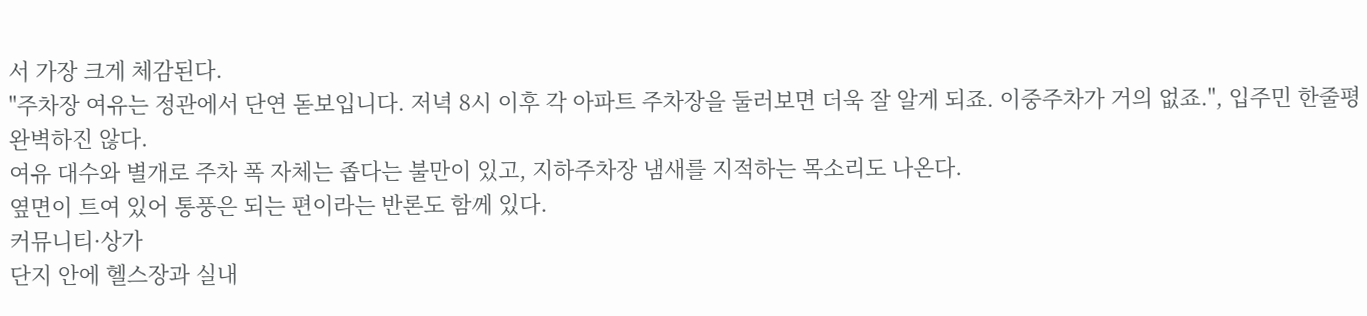서 가장 크게 체감된다.
"주차장 여유는 정관에서 단연 돋보입니다. 저녁 8시 이후 각 아파트 주차장을 둘러보면 더욱 잘 알게 되죠. 이중주차가 거의 없죠.", 입주민 한줄평
완벽하진 않다.
여유 대수와 별개로 주차 폭 자체는 좁다는 불만이 있고, 지하주차장 냄새를 지적하는 목소리도 나온다.
옆면이 트여 있어 통풍은 되는 편이라는 반론도 함께 있다.
커뮤니티·상가
단지 안에 헬스장과 실내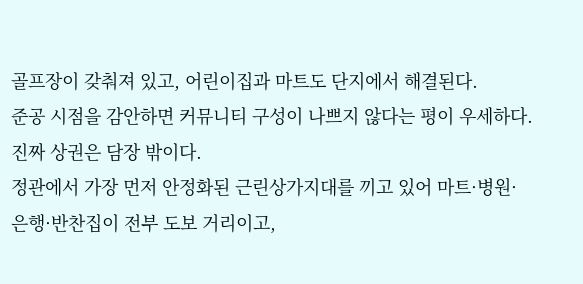골프장이 갖춰져 있고, 어린이집과 마트도 단지에서 해결된다.
준공 시점을 감안하면 커뮤니티 구성이 나쁘지 않다는 평이 우세하다.
진짜 상권은 담장 밖이다.
정관에서 가장 먼저 안정화된 근린상가지대를 끼고 있어 마트·병원·은행·반찬집이 전부 도보 거리이고,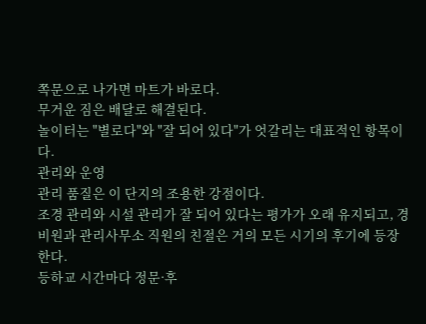쪽문으로 나가면 마트가 바로다.
무거운 짐은 배달로 해결된다.
놀이터는 "별로다"와 "잘 되어 있다"가 엇갈리는 대표적인 항목이다.
관리와 운영
관리 품질은 이 단지의 조용한 강점이다.
조경 관리와 시설 관리가 잘 되어 있다는 평가가 오래 유지되고, 경비원과 관리사무소 직원의 친절은 거의 모든 시기의 후기에 등장한다.
등하교 시간마다 정문·후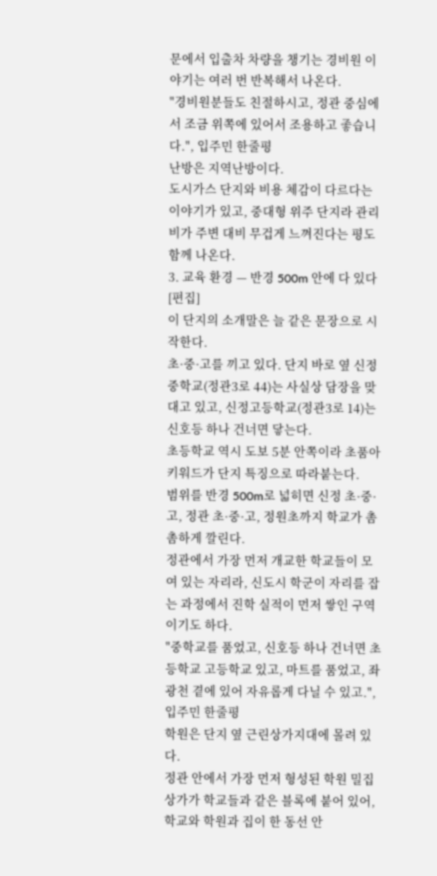문에서 입출차 차량을 챙기는 경비원 이야기는 여러 번 반복해서 나온다.
"경비원분들도 친절하시고, 정관 중심에서 조금 위쪽에 있어서 조용하고 좋습니다.", 입주민 한줄평
난방은 지역난방이다.
도시가스 단지와 비용 체감이 다르다는 이야기가 있고, 중대형 위주 단지라 관리비가 주변 대비 무겁게 느껴진다는 평도 함께 나온다.
3. 교육 환경 — 반경 500m 안에 다 있다[편집]
이 단지의 소개말은 늘 같은 문장으로 시작한다.
초·중·고를 끼고 있다. 단지 바로 옆 신정중학교(정관3로 44)는 사실상 담장을 맞대고 있고, 신정고등학교(정관3로 14)는 신호등 하나 건너면 닿는다.
초등학교 역시 도보 5분 안쪽이라 초품아 키워드가 단지 특징으로 따라붙는다.
범위를 반경 500m로 넓히면 신정 초·중·고, 정관 초·중·고, 정원초까지 학교가 촘촘하게 깔린다.
정관에서 가장 먼저 개교한 학교들이 모여 있는 자리라, 신도시 학군이 자리를 잡는 과정에서 진학 실적이 먼저 쌓인 구역이기도 하다.
"중학교를 품었고, 신호등 하나 건너면 초등학교 고등학교 있고, 마트를 품었고, 좌광천 곁에 있어 자유롭게 다닐 수 있고.", 입주민 한줄평
학원은 단지 옆 근린상가지대에 몰려 있다.
정관 안에서 가장 먼저 형성된 학원 밀집 상가가 학교들과 같은 블록에 붙어 있어, 학교와 학원과 집이 한 동선 안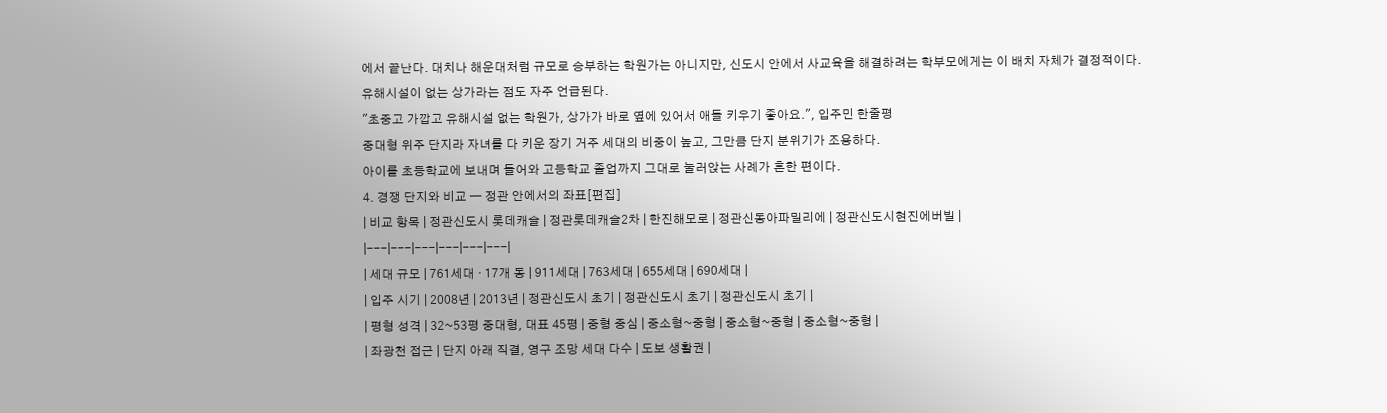에서 끝난다. 대치나 해운대처럼 규모로 승부하는 학원가는 아니지만, 신도시 안에서 사교육을 해결하려는 학부모에게는 이 배치 자체가 결정적이다.
유해시설이 없는 상가라는 점도 자주 언급된다.
"초중고 가깝고 유해시설 없는 학원가, 상가가 바로 옆에 있어서 애들 키우기 좋아요.", 입주민 한줄평
중대형 위주 단지라 자녀를 다 키운 장기 거주 세대의 비중이 높고, 그만큼 단지 분위기가 조용하다.
아이를 초등학교에 보내며 들어와 고등학교 졸업까지 그대로 눌러앉는 사례가 흔한 편이다.
4. 경쟁 단지와 비교 — 정관 안에서의 좌표[편집]
| 비교 항목 | 정관신도시 롯데캐슬 | 정관롯데캐슬2차 | 한진해모로 | 정관신동아파밀리에 | 정관신도시현진에버빌 |
|---|---|---|---|---|---|
| 세대 규모 | 761세대 · 17개 동 | 911세대 | 763세대 | 655세대 | 690세대 |
| 입주 시기 | 2008년 | 2013년 | 정관신도시 초기 | 정관신도시 초기 | 정관신도시 초기 |
| 평형 성격 | 32~53평 중대형, 대표 45평 | 중형 중심 | 중소형~중형 | 중소형~중형 | 중소형~중형 |
| 좌광천 접근 | 단지 아래 직결, 영구 조망 세대 다수 | 도보 생활권 |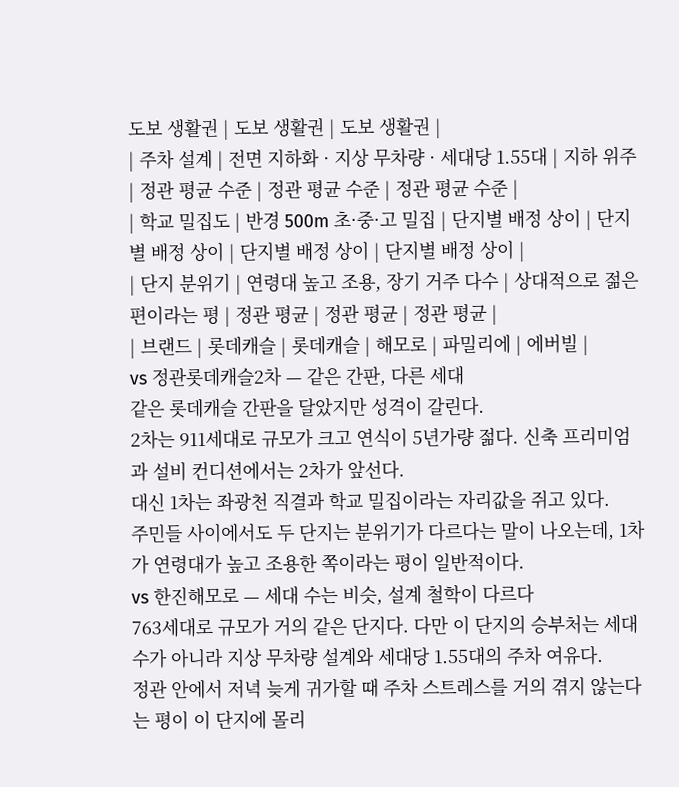도보 생활권 | 도보 생활권 | 도보 생활권 |
| 주차 설계 | 전면 지하화 · 지상 무차량 · 세대당 1.55대 | 지하 위주 | 정관 평균 수준 | 정관 평균 수준 | 정관 평균 수준 |
| 학교 밀집도 | 반경 500m 초·중·고 밀집 | 단지별 배정 상이 | 단지별 배정 상이 | 단지별 배정 상이 | 단지별 배정 상이 |
| 단지 분위기 | 연령대 높고 조용, 장기 거주 다수 | 상대적으로 젊은 편이라는 평 | 정관 평균 | 정관 평균 | 정관 평균 |
| 브랜드 | 롯데캐슬 | 롯데캐슬 | 해모로 | 파밀리에 | 에버빌 |
vs 정관롯데캐슬2차 — 같은 간판, 다른 세대
같은 롯데캐슬 간판을 달았지만 성격이 갈린다.
2차는 911세대로 규모가 크고 연식이 5년가량 젊다. 신축 프리미엄과 설비 컨디션에서는 2차가 앞선다.
대신 1차는 좌광천 직결과 학교 밀집이라는 자리값을 쥐고 있다.
주민들 사이에서도 두 단지는 분위기가 다르다는 말이 나오는데, 1차가 연령대가 높고 조용한 쪽이라는 평이 일반적이다.
vs 한진해모로 — 세대 수는 비슷, 설계 철학이 다르다
763세대로 규모가 거의 같은 단지다. 다만 이 단지의 승부처는 세대 수가 아니라 지상 무차량 설계와 세대당 1.55대의 주차 여유다.
정관 안에서 저녁 늦게 귀가할 때 주차 스트레스를 거의 겪지 않는다는 평이 이 단지에 몰리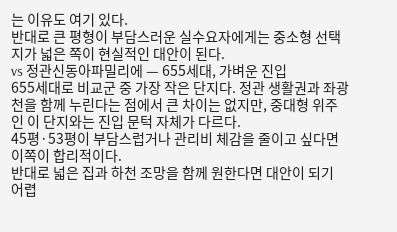는 이유도 여기 있다.
반대로 큰 평형이 부담스러운 실수요자에게는 중소형 선택지가 넓은 쪽이 현실적인 대안이 된다.
vs 정관신동아파밀리에 — 655세대, 가벼운 진입
655세대로 비교군 중 가장 작은 단지다. 정관 생활권과 좌광천을 함께 누린다는 점에서 큰 차이는 없지만, 중대형 위주인 이 단지와는 진입 문턱 자체가 다르다.
45평·53평이 부담스럽거나 관리비 체감을 줄이고 싶다면 이쪽이 합리적이다.
반대로 넓은 집과 하천 조망을 함께 원한다면 대안이 되기 어렵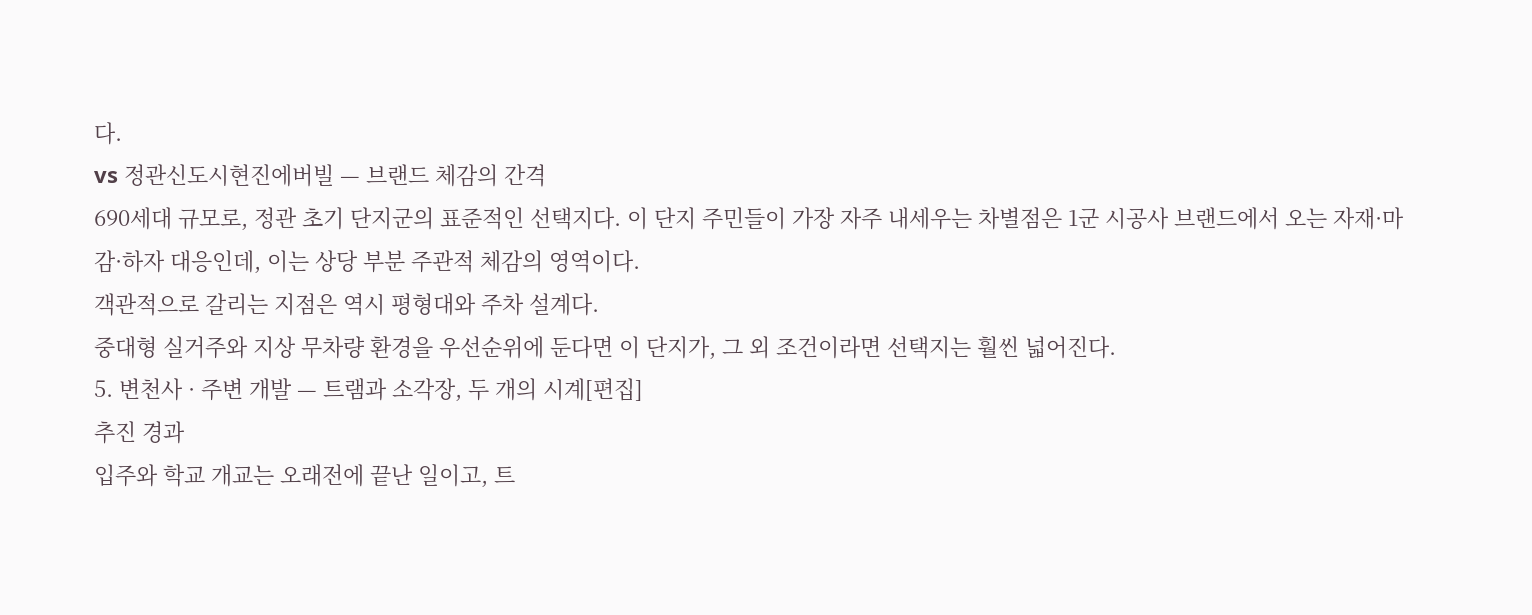다.
vs 정관신도시현진에버빌 — 브랜드 체감의 간격
690세대 규모로, 정관 초기 단지군의 표준적인 선택지다. 이 단지 주민들이 가장 자주 내세우는 차별점은 1군 시공사 브랜드에서 오는 자재·마감·하자 대응인데, 이는 상당 부분 주관적 체감의 영역이다.
객관적으로 갈리는 지점은 역시 평형대와 주차 설계다.
중대형 실거주와 지상 무차량 환경을 우선순위에 둔다면 이 단지가, 그 외 조건이라면 선택지는 훨씬 넓어진다.
5. 변천사 · 주변 개발 — 트램과 소각장, 두 개의 시계[편집]
추진 경과
입주와 학교 개교는 오래전에 끝난 일이고, 트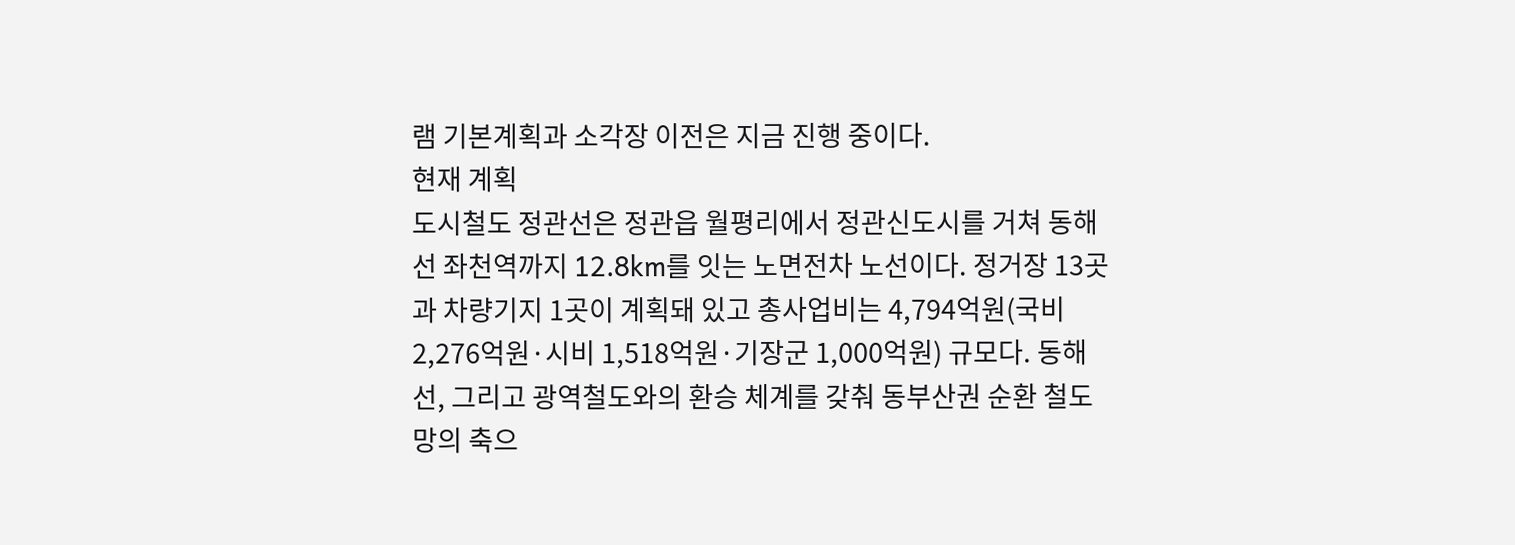램 기본계획과 소각장 이전은 지금 진행 중이다.
현재 계획
도시철도 정관선은 정관읍 월평리에서 정관신도시를 거쳐 동해선 좌천역까지 12.8km를 잇는 노면전차 노선이다. 정거장 13곳과 차량기지 1곳이 계획돼 있고 총사업비는 4,794억원(국비 2,276억원·시비 1,518억원·기장군 1,000억원) 규모다. 동해선, 그리고 광역철도와의 환승 체계를 갖춰 동부산권 순환 철도망의 축으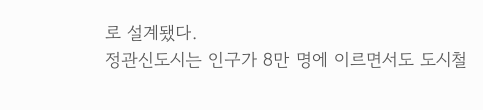로 설계됐다.
정관신도시는 인구가 8만 명에 이르면서도 도시철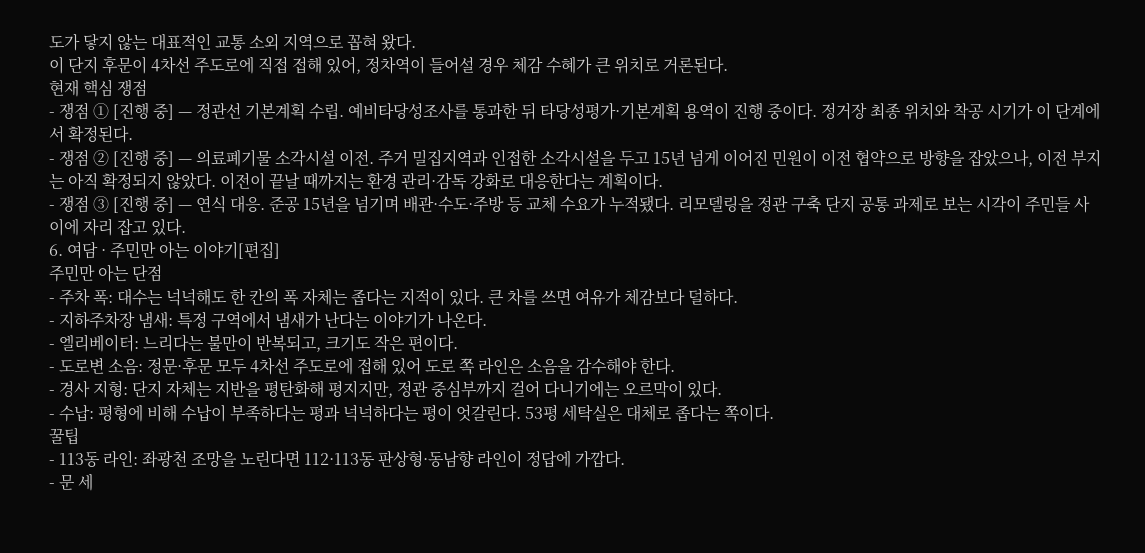도가 닿지 않는 대표적인 교통 소외 지역으로 꼽혀 왔다.
이 단지 후문이 4차선 주도로에 직접 접해 있어, 정차역이 들어설 경우 체감 수혜가 큰 위치로 거론된다.
현재 핵심 쟁점
- 쟁점 ① [진행 중] — 정관선 기본계획 수립. 예비타당성조사를 통과한 뒤 타당성평가·기본계획 용역이 진행 중이다. 정거장 최종 위치와 착공 시기가 이 단계에서 확정된다.
- 쟁점 ② [진행 중] — 의료폐기물 소각시설 이전. 주거 밀집지역과 인접한 소각시설을 두고 15년 넘게 이어진 민원이 이전 협약으로 방향을 잡았으나, 이전 부지는 아직 확정되지 않았다. 이전이 끝날 때까지는 환경 관리·감독 강화로 대응한다는 계획이다.
- 쟁점 ③ [진행 중] — 연식 대응. 준공 15년을 넘기며 배관·수도·주방 등 교체 수요가 누적됐다. 리모델링을 정관 구축 단지 공통 과제로 보는 시각이 주민들 사이에 자리 잡고 있다.
6. 여담 · 주민만 아는 이야기[편집]
주민만 아는 단점
- 주차 폭: 대수는 넉넉해도 한 칸의 폭 자체는 좁다는 지적이 있다. 큰 차를 쓰면 여유가 체감보다 덜하다.
- 지하주차장 냄새: 특정 구역에서 냄새가 난다는 이야기가 나온다.
- 엘리베이터: 느리다는 불만이 반복되고, 크기도 작은 편이다.
- 도로변 소음: 정문·후문 모두 4차선 주도로에 접해 있어 도로 쪽 라인은 소음을 감수해야 한다.
- 경사 지형: 단지 자체는 지반을 평탄화해 평지지만, 정관 중심부까지 걸어 다니기에는 오르막이 있다.
- 수납: 평형에 비해 수납이 부족하다는 평과 넉넉하다는 평이 엇갈린다. 53평 세탁실은 대체로 좁다는 쪽이다.
꿀팁
- 113동 라인: 좌광천 조망을 노린다면 112·113동 판상형·동남향 라인이 정답에 가깝다.
- 문 세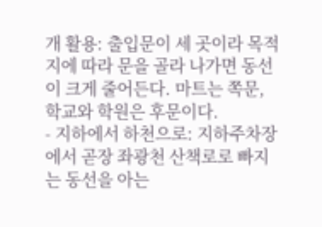개 활용: 출입문이 세 곳이라 목적지에 따라 문을 골라 나가면 동선이 크게 줄어든다. 마트는 쪽문, 학교와 학원은 후문이다.
- 지하에서 하천으로: 지하주차장에서 곧장 좌광천 산책로로 빠지는 동선을 아는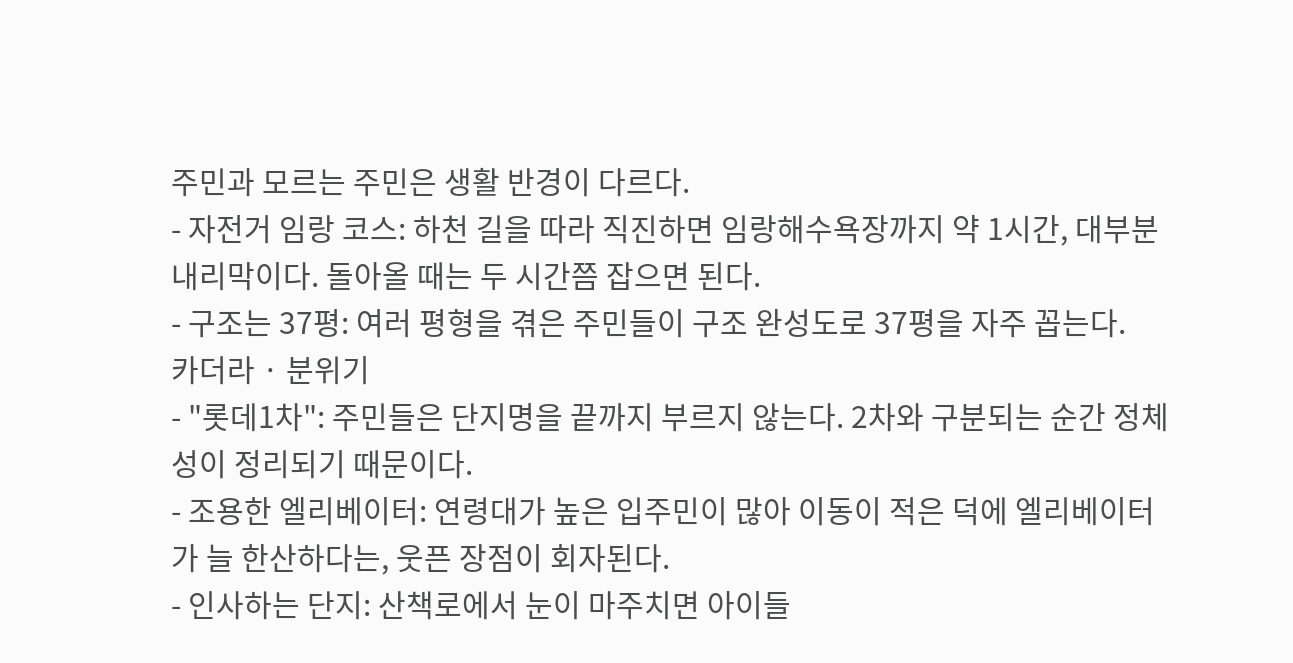주민과 모르는 주민은 생활 반경이 다르다.
- 자전거 임랑 코스: 하천 길을 따라 직진하면 임랑해수욕장까지 약 1시간, 대부분 내리막이다. 돌아올 때는 두 시간쯤 잡으면 된다.
- 구조는 37평: 여러 평형을 겪은 주민들이 구조 완성도로 37평을 자주 꼽는다.
카더라 · 분위기
- "롯데1차": 주민들은 단지명을 끝까지 부르지 않는다. 2차와 구분되는 순간 정체성이 정리되기 때문이다.
- 조용한 엘리베이터: 연령대가 높은 입주민이 많아 이동이 적은 덕에 엘리베이터가 늘 한산하다는, 웃픈 장점이 회자된다.
- 인사하는 단지: 산책로에서 눈이 마주치면 아이들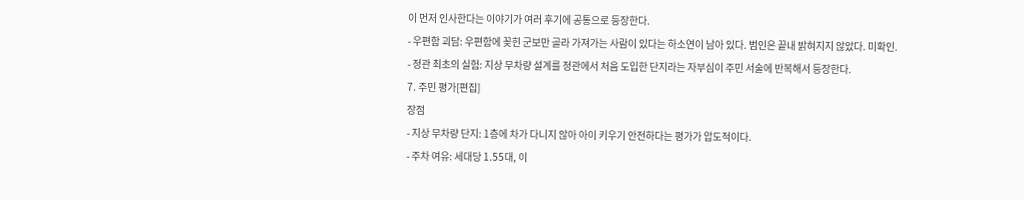이 먼저 인사한다는 이야기가 여러 후기에 공통으로 등장한다.
- 우편함 괴담: 우편함에 꽂힌 군보만 골라 가져가는 사람이 있다는 하소연이 남아 있다. 범인은 끝내 밝혀지지 않았다. 미확인.
- 정관 최초의 실험: 지상 무차량 설계를 정관에서 처음 도입한 단지라는 자부심이 주민 서술에 반복해서 등장한다.
7. 주민 평가[편집]
장점
- 지상 무차량 단지: 1층에 차가 다니지 않아 아이 키우기 안전하다는 평가가 압도적이다.
- 주차 여유: 세대당 1.55대, 이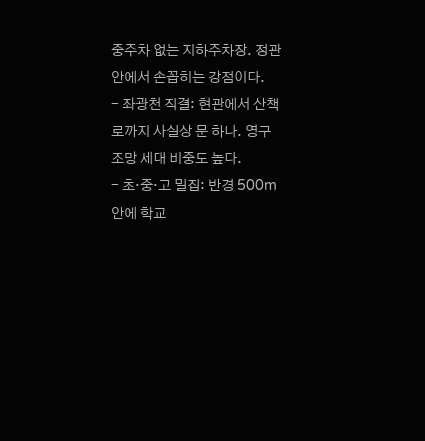중주차 없는 지하주차장. 정관 안에서 손꼽히는 강점이다.
- 좌광천 직결: 현관에서 산책로까지 사실상 문 하나. 영구 조망 세대 비중도 높다.
- 초·중·고 밀집: 반경 500m 안에 학교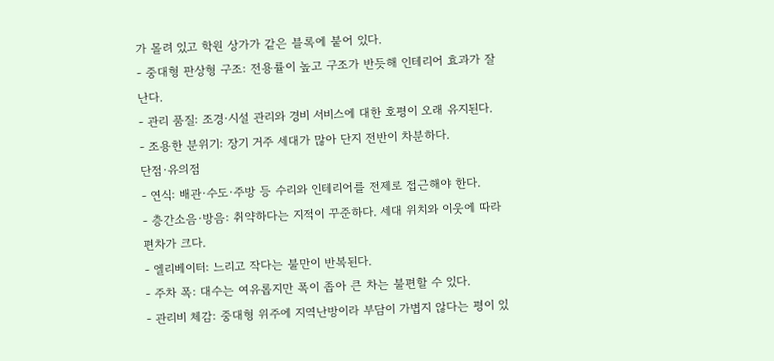가 몰려 있고 학원 상가가 같은 블록에 붙어 있다.
- 중대형 판상형 구조: 전용률이 높고 구조가 반듯해 인테리어 효과가 잘 난다.
- 관리 품질: 조경·시설 관리와 경비 서비스에 대한 호평이 오래 유지된다.
- 조용한 분위기: 장기 거주 세대가 많아 단지 전반이 차분하다.
단점·유의점
- 연식: 배관·수도·주방 등 수리와 인테리어를 전제로 접근해야 한다.
- 층간소음·방음: 취약하다는 지적이 꾸준하다. 세대 위치와 이웃에 따라 편차가 크다.
- 엘리베이터: 느리고 작다는 불만이 반복된다.
- 주차 폭: 대수는 여유롭지만 폭이 좁아 큰 차는 불편할 수 있다.
- 관리비 체감: 중대형 위주에 지역난방이라 부담이 가볍지 않다는 평이 있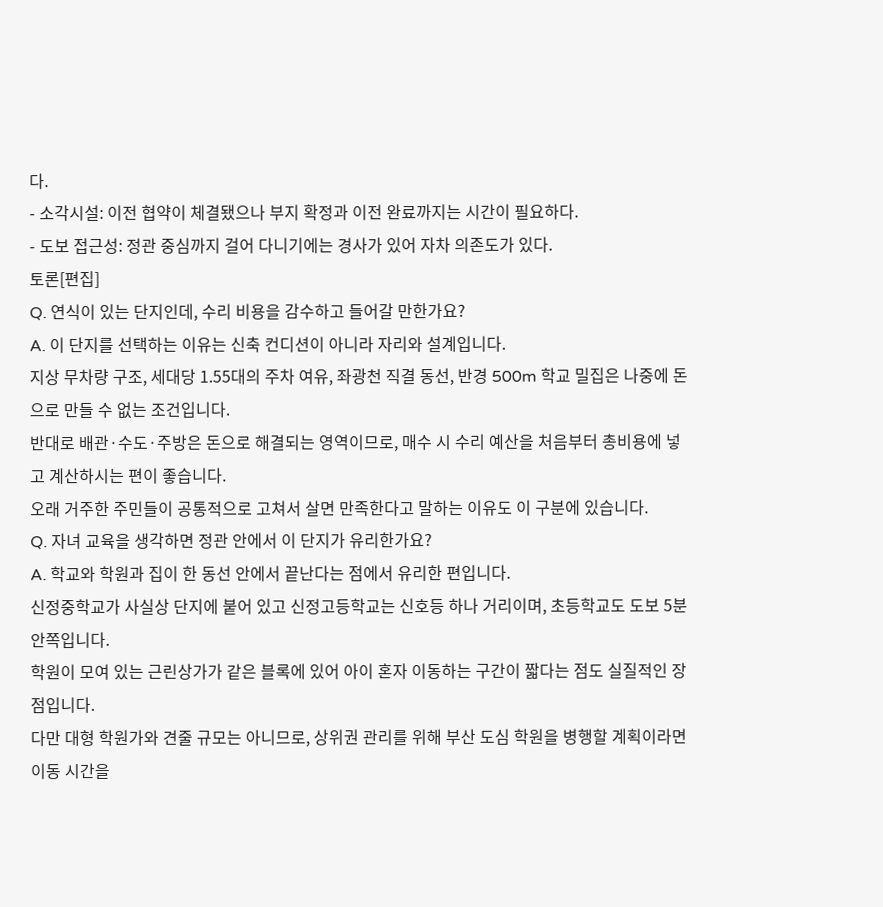다.
- 소각시설: 이전 협약이 체결됐으나 부지 확정과 이전 완료까지는 시간이 필요하다.
- 도보 접근성: 정관 중심까지 걸어 다니기에는 경사가 있어 자차 의존도가 있다.
토론[편집]
Q. 연식이 있는 단지인데, 수리 비용을 감수하고 들어갈 만한가요?
A. 이 단지를 선택하는 이유는 신축 컨디션이 아니라 자리와 설계입니다.
지상 무차량 구조, 세대당 1.55대의 주차 여유, 좌광천 직결 동선, 반경 500m 학교 밀집은 나중에 돈으로 만들 수 없는 조건입니다.
반대로 배관·수도·주방은 돈으로 해결되는 영역이므로, 매수 시 수리 예산을 처음부터 총비용에 넣고 계산하시는 편이 좋습니다.
오래 거주한 주민들이 공통적으로 고쳐서 살면 만족한다고 말하는 이유도 이 구분에 있습니다.
Q. 자녀 교육을 생각하면 정관 안에서 이 단지가 유리한가요?
A. 학교와 학원과 집이 한 동선 안에서 끝난다는 점에서 유리한 편입니다.
신정중학교가 사실상 단지에 붙어 있고 신정고등학교는 신호등 하나 거리이며, 초등학교도 도보 5분 안쪽입니다.
학원이 모여 있는 근린상가가 같은 블록에 있어 아이 혼자 이동하는 구간이 짧다는 점도 실질적인 장점입니다.
다만 대형 학원가와 견줄 규모는 아니므로, 상위권 관리를 위해 부산 도심 학원을 병행할 계획이라면 이동 시간을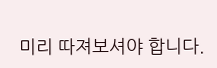미리 따져보셔야 합니다.